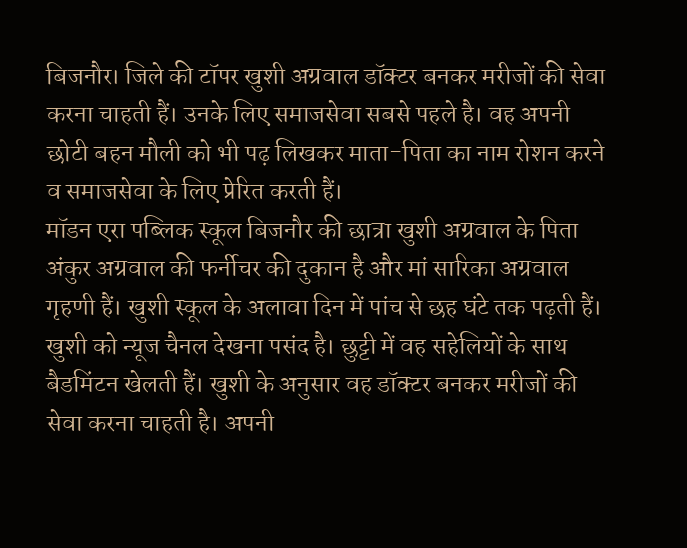बिजनौर। जिले की टॉपर खुशी अग्रवाल डॉक्टर बनकर मरीजों की सेवा करना चाहती हैं। उनके लिए समाजसेवा सबसे पहले है। वह अपनी छोटी बहन मौली को भी पढ़ लिखकर माता-पिता का नाम रोशन करने व समाजसेवा के लिए प्रेरित करती हैं।
मॉडन एरा पब्लिक स्कूल बिजनौर की छात्रा खुशी अग्रवाल के पिता अंकुर अग्रवाल की फर्नीचर की दुकान है और मां सारिका अग्रवाल गृहणी हैं। खुशी स्कूल के अलावा दिन में पांच से छह घंटे तक पढ़ती हैं। खुशी को न्यूज चैनल देखना पसंद है। छुट्टी में वह सहेलियों के साथ बैडमिंटन खेलती हैं। खुशी के अनुसार वह डॉक्टर बनकर मरीजों की सेवा करना चाहती है। अपनी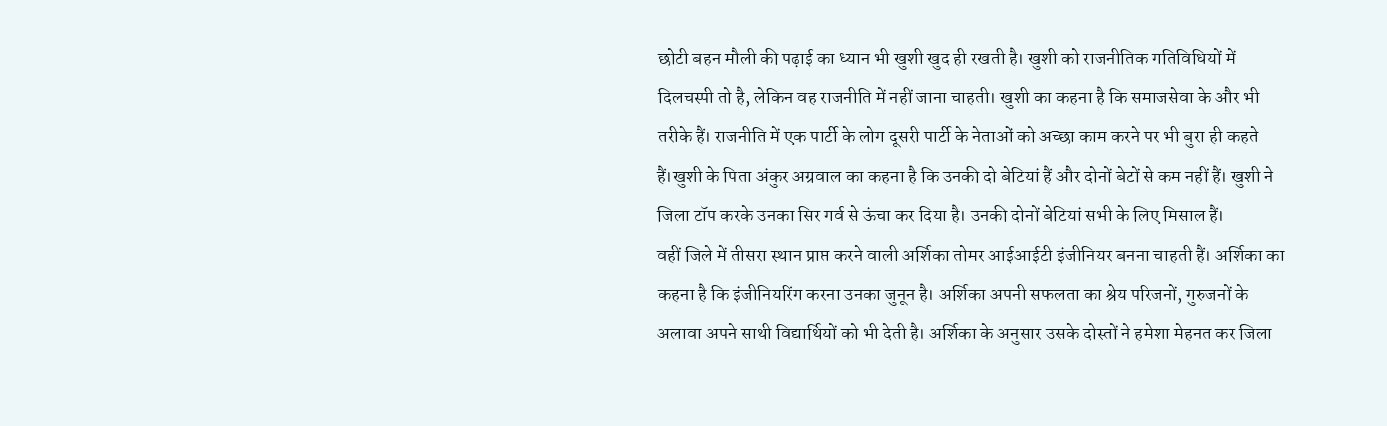छोटी बहन मौली की पढ़ाई का ध्यान भी खुशी खुद ही रखती है। खुशी को राजनीतिक गतिविधियों में दिलचस्पी तो है, लेकिन वह राजनीति में नहीं जाना चाहती। खुशी का कहना है कि समाजसेवा के और भी तरीके हैं। राजनीति में एक पार्टी के लोग दूसरी पार्टी के नेताओं को अच्छा काम करने पर भी बुरा ही कहते हैं।खुशी के पिता अंकुर अग्रवाल का कहना है कि उनकी दो बेटियां हैं और दोनों बेटों से कम नहीं हैं। खुशी ने जिला टॉप करके उनका सिर गर्व से ऊंचा कर दिया है। उनकी दोनों बेटियां सभी के लिए मिसाल हैं।
वहीं जिले में तीसरा स्थान प्राप्त करने वाली अर्शिका तोमर आईआईटी इंजीनियर बनना चाहती हैं। अर्शिका का कहना है कि इंजीनियरिंग करना उनका जुनून है। अर्शिका अपनी सफलता का श्रेय परिजनों, गुरुजनों के अलावा अपने साथी विद्यार्थियों को भी देती है। अर्शिका के अनुसार उसके दोस्तों ने हमेशा मेहनत कर जिला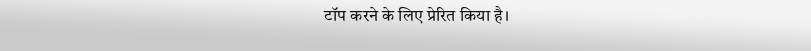टॉप करने के लिए प्रेरित किया है।